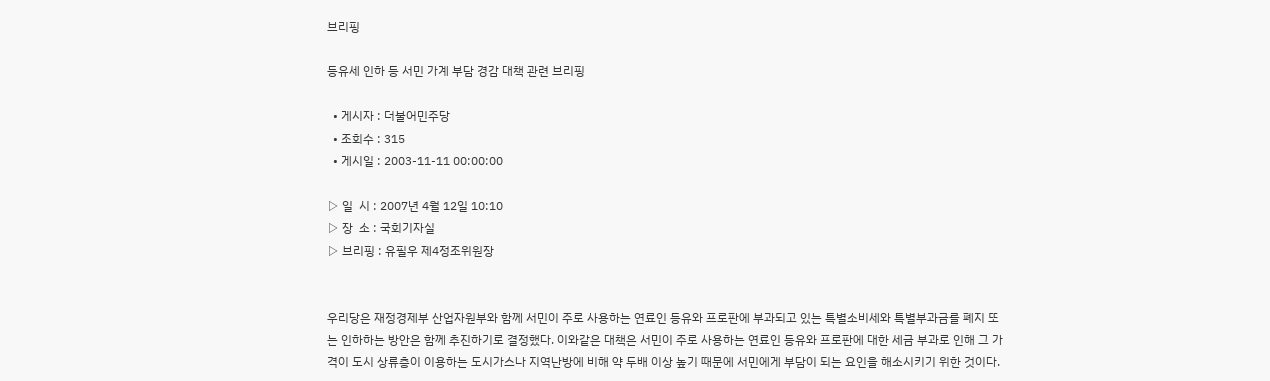브리핑

등유세 인하 등 서민 가계 부담 경감 대책 관련 브리핑

  • 게시자 : 더불어민주당
  • 조회수 : 315
  • 게시일 : 2003-11-11 00:00:00

▷ 일  시 : 2007년 4월 12일 10:10
▷ 장  소 : 국회기자실
▷ 브리핑 : 유필우 제4정조위원장


우리당은 재정경제부 산업자원부와 함께 서민이 주로 사용하는 연료인 등유와 프로판에 부과되고 있는 특별소비세와 특별부과금를 폐지 또는 인하하는 방안은 함께 추진하기로 결정했다. 이와같은 대책은 서민이 주로 사용하는 연료인 등유와 프로판에 대한 세금 부과로 인해 그 가격이 도시 상류층이 이용하는 도시가스나 지역난방에 비해 약 두배 이상 높기 때문에 서민에게 부담이 되는 요인을 해소시키기 위한 것이다.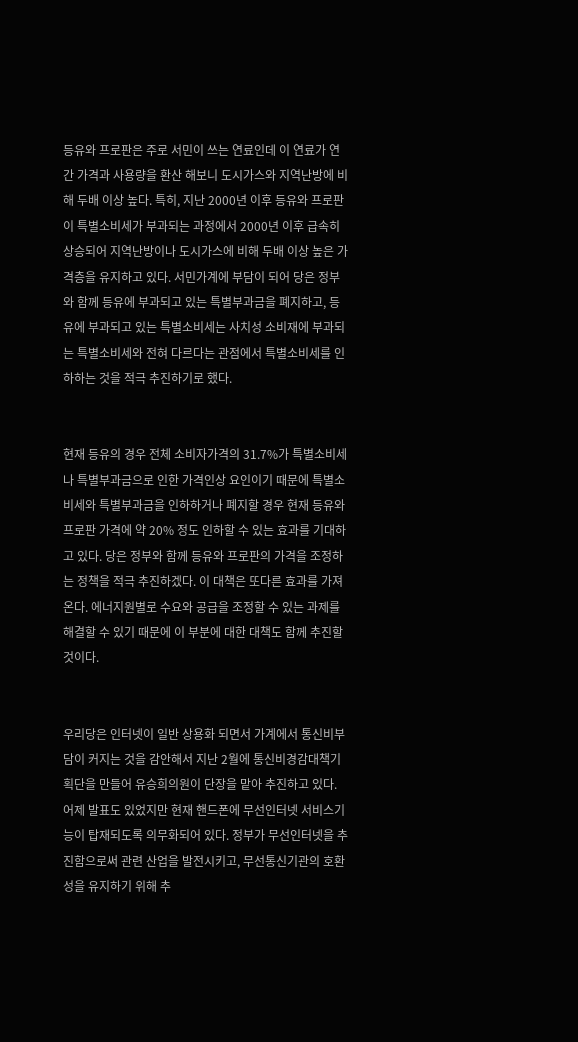등유와 프로판은 주로 서민이 쓰는 연료인데 이 연료가 연간 가격과 사용량을 환산 해보니 도시가스와 지역난방에 비해 두배 이상 높다. 특히, 지난 2000년 이후 등유와 프로판이 특별소비세가 부과되는 과정에서 2000년 이후 급속히 상승되어 지역난방이나 도시가스에 비해 두배 이상 높은 가격층을 유지하고 있다. 서민가계에 부담이 되어 당은 정부와 함께 등유에 부과되고 있는 특별부과금을 폐지하고, 등유에 부과되고 있는 특별소비세는 사치성 소비재에 부과되는 특별소비세와 전혀 다르다는 관점에서 특별소비세를 인하하는 것을 적극 추진하기로 했다.


현재 등유의 경우 전체 소비자가격의 31.7%가 특별소비세나 특별부과금으로 인한 가격인상 요인이기 때문에 특별소비세와 특별부과금을 인하하거나 폐지할 경우 현재 등유와 프로판 가격에 약 20% 정도 인하할 수 있는 효과를 기대하고 있다. 당은 정부와 함께 등유와 프로판의 가격을 조정하는 정책을 적극 추진하겠다. 이 대책은 또다른 효과를 가져온다. 에너지원별로 수요와 공급을 조정할 수 있는 과제를 해결할 수 있기 때문에 이 부분에 대한 대책도 함께 추진할 것이다.


우리당은 인터넷이 일반 상용화 되면서 가계에서 통신비부담이 커지는 것을 감안해서 지난 2월에 통신비경감대책기획단을 만들어 유승희의원이 단장을 맡아 추진하고 있다. 어제 발표도 있었지만 현재 핸드폰에 무선인터넷 서비스기능이 탑재되도록 의무화되어 있다. 정부가 무선인터넷을 추진함으로써 관련 산업을 발전시키고, 무선통신기관의 호환성을 유지하기 위해 추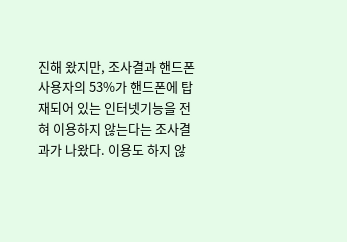진해 왔지만, 조사결과 핸드폰 사용자의 53%가 핸드폰에 탑재되어 있는 인터넷기능을 전혀 이용하지 않는다는 조사결과가 나왔다. 이용도 하지 않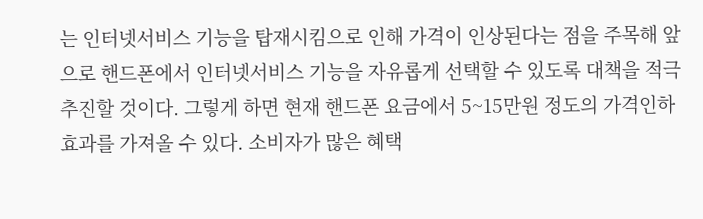는 인터넷서비스 기능을 탑재시킴으로 인해 가격이 인상된다는 점을 주목해 앞으로 핸드폰에서 인터넷서비스 기능을 자유롭게 선택할 수 있도록 대책을 적극 추진할 것이다. 그렇게 하면 현재 핸드폰 요금에서 5~15만원 정도의 가격인하 효과를 가져올 수 있다. 소비자가 많은 혜택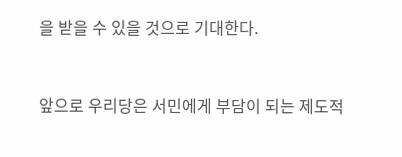을 받을 수 있을 것으로 기대한다.


앞으로 우리당은 서민에게 부담이 되는 제도적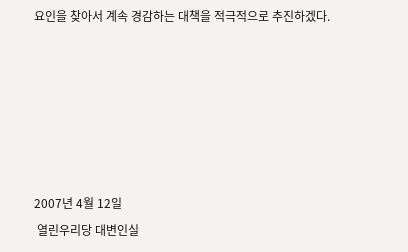요인을 찾아서 계속 경감하는 대책을 적극적으로 추진하겠다.






2007년 4월 12일
 열린우리당 대변인실